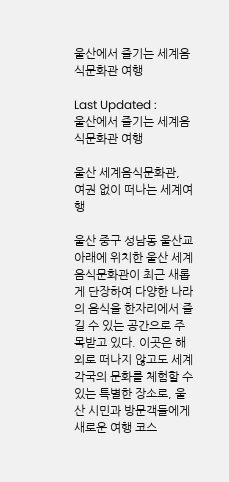울산에서 즐기는 세계음식문화관 여행

Last Updated :
울산에서 즐기는 세계음식문화관 여행

울산 세계음식문화관, 여권 없이 떠나는 세계여행

울산 중구 성남동 울산교 아래에 위치한 울산 세계음식문화관이 최근 새롭게 단장하여 다양한 나라의 음식을 한자리에서 즐길 수 있는 공간으로 주목받고 있다. 이곳은 해외로 떠나지 않고도 세계 각국의 문화를 체험할 수 있는 특별한 장소로, 울산 시민과 방문객들에게 새로운 여행 코스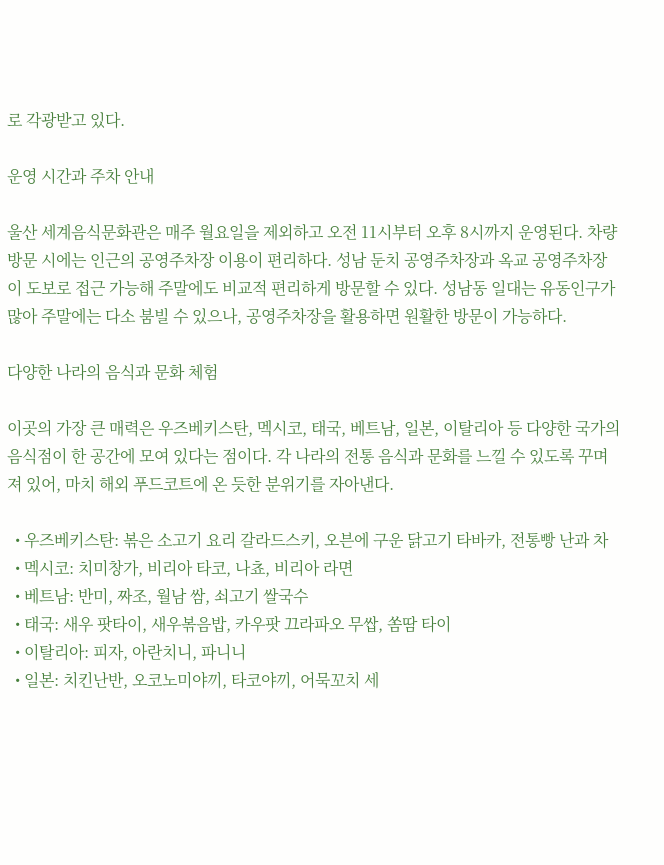로 각광받고 있다.

운영 시간과 주차 안내

울산 세계음식문화관은 매주 월요일을 제외하고 오전 11시부터 오후 8시까지 운영된다. 차량 방문 시에는 인근의 공영주차장 이용이 편리하다. 성남 둔치 공영주차장과 옥교 공영주차장이 도보로 접근 가능해 주말에도 비교적 편리하게 방문할 수 있다. 성남동 일대는 유동인구가 많아 주말에는 다소 붐빌 수 있으나, 공영주차장을 활용하면 원활한 방문이 가능하다.

다양한 나라의 음식과 문화 체험

이곳의 가장 큰 매력은 우즈베키스탄, 멕시코, 태국, 베트남, 일본, 이탈리아 등 다양한 국가의 음식점이 한 공간에 모여 있다는 점이다. 각 나라의 전통 음식과 문화를 느낄 수 있도록 꾸며져 있어, 마치 해외 푸드코트에 온 듯한 분위기를 자아낸다.

  • 우즈베키스탄: 볶은 소고기 요리 갈라드스키, 오븐에 구운 닭고기 타바카, 전통빵 난과 차
  • 멕시코: 치미창가, 비리아 타코, 나쵸, 비리아 라면
  • 베트남: 반미, 짜조, 월남 쌈, 쇠고기 쌀국수
  • 태국: 새우 팟타이, 새우볶음밥, 카우팟 끄라파오 무쌉, 쏨땀 타이
  • 이탈리아: 피자, 아란치니, 파니니
  • 일본: 치킨난반, 오코노미야끼, 타코야끼, 어묵꼬치 세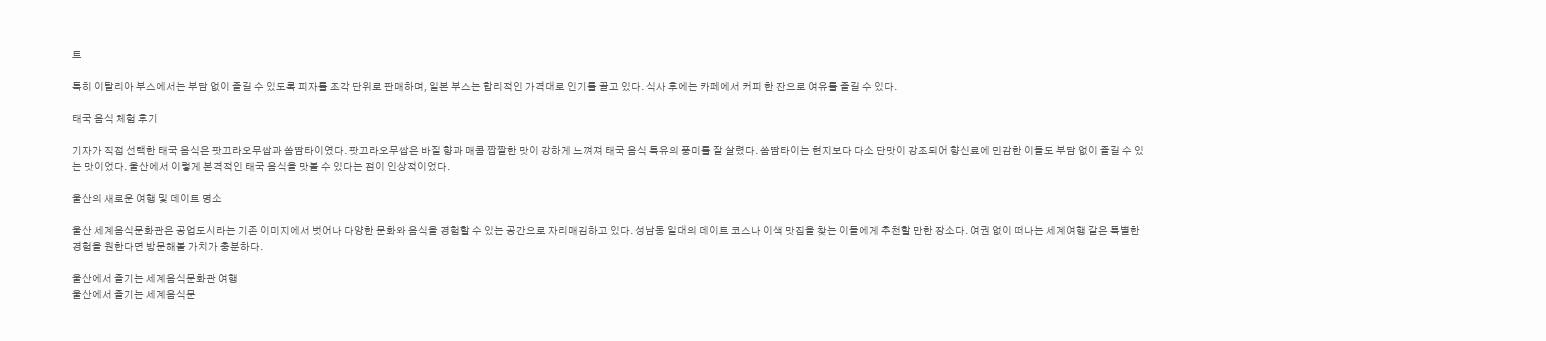트

특히 이탈리아 부스에서는 부담 없이 즐길 수 있도록 피자를 조각 단위로 판매하며, 일본 부스는 합리적인 가격대로 인기를 끌고 있다. 식사 후에는 카페에서 커피 한 잔으로 여유를 즐길 수 있다.

태국 음식 체험 후기

기자가 직접 선택한 태국 음식은 팟끄라오무쌉과 쏨땀타이였다. 팟끄라오무쌉은 바질 향과 매콤 짭짤한 맛이 강하게 느껴져 태국 음식 특유의 풍미를 잘 살렸다. 쏨땀타이는 현지보다 다소 단맛이 강조되어 향신료에 민감한 이들도 부담 없이 즐길 수 있는 맛이었다. 울산에서 이렇게 본격적인 태국 음식을 맛볼 수 있다는 점이 인상적이었다.

울산의 새로운 여행 및 데이트 명소

울산 세계음식문화관은 공업도시라는 기존 이미지에서 벗어나 다양한 문화와 음식을 경험할 수 있는 공간으로 자리매김하고 있다. 성남동 일대의 데이트 코스나 이색 맛집을 찾는 이들에게 추천할 만한 장소다. 여권 없이 떠나는 세계여행 같은 특별한 경험을 원한다면 방문해볼 가치가 충분하다.

울산에서 즐기는 세계음식문화관 여행
울산에서 즐기는 세계음식문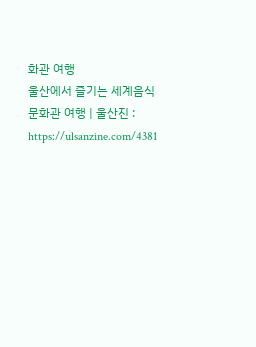화관 여행
울산에서 즐기는 세계음식문화관 여행 | 울산진 : https://ulsanzine.com/4381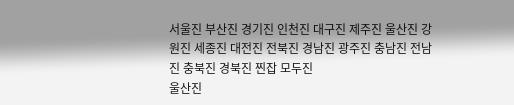서울진 부산진 경기진 인천진 대구진 제주진 울산진 강원진 세종진 대전진 전북진 경남진 광주진 충남진 전남진 충북진 경북진 찐잡 모두진
울산진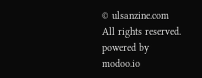© ulsanzine.com All rights reserved. powered by modoo.io